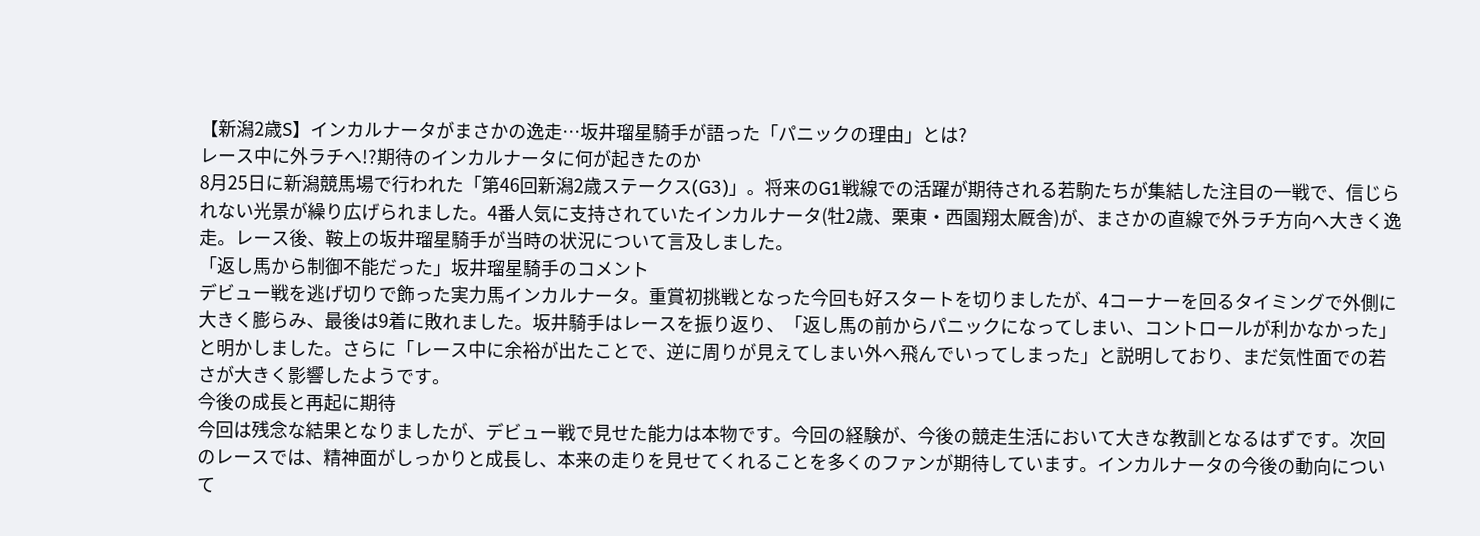【新潟2歳S】インカルナータがまさかの逸走…坂井瑠星騎手が語った「パニックの理由」とは?
レース中に外ラチへ!?期待のインカルナータに何が起きたのか
8月25日に新潟競馬場で行われた「第46回新潟2歳ステークス(G3)」。将来のG1戦線での活躍が期待される若駒たちが集結した注目の一戦で、信じられない光景が繰り広げられました。4番人気に支持されていたインカルナータ(牡2歳、栗東・西園翔太厩舎)が、まさかの直線で外ラチ方向へ大きく逸走。レース後、鞍上の坂井瑠星騎手が当時の状況について言及しました。
「返し馬から制御不能だった」坂井瑠星騎手のコメント
デビュー戦を逃げ切りで飾った実力馬インカルナータ。重賞初挑戦となった今回も好スタートを切りましたが、4コーナーを回るタイミングで外側に大きく膨らみ、最後は9着に敗れました。坂井騎手はレースを振り返り、「返し馬の前からパニックになってしまい、コントロールが利かなかった」と明かしました。さらに「レース中に余裕が出たことで、逆に周りが見えてしまい外へ飛んでいってしまった」と説明しており、まだ気性面での若さが大きく影響したようです。
今後の成長と再起に期待
今回は残念な結果となりましたが、デビュー戦で見せた能力は本物です。今回の経験が、今後の競走生活において大きな教訓となるはずです。次回のレースでは、精神面がしっかりと成長し、本来の走りを見せてくれることを多くのファンが期待しています。インカルナータの今後の動向について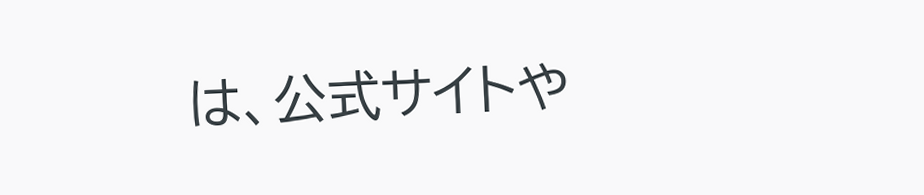は、公式サイトや